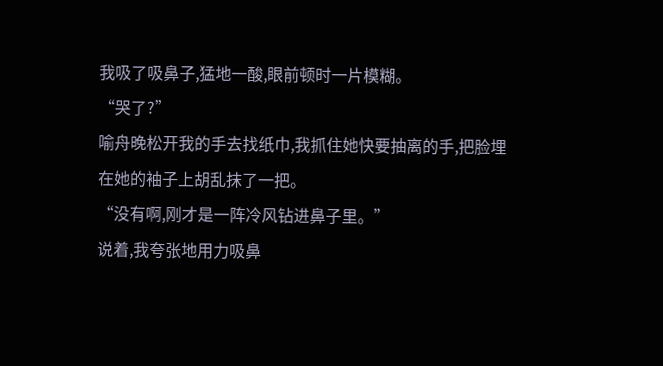我吸了吸鼻子,猛地一酸,眼前顿时一片模糊。
“哭了?”
喻舟晚松开我的手去找纸巾,我抓住她快要抽离的手,把脸埋在她的袖子上胡乱抹了一把。
“没有啊,刚才是一阵冷风钻进鼻子里。”
说着,我夸张地用力吸鼻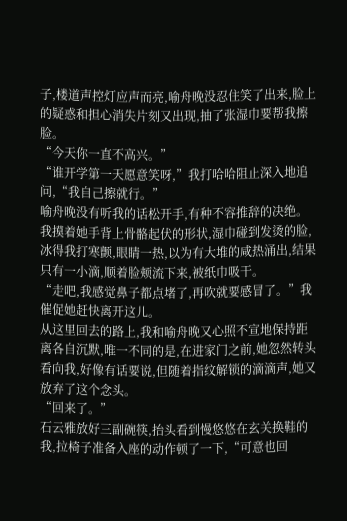子,楼道声控灯应声而亮,喻舟晚没忍住笑了出来,脸上的疑惑和担心消失片刻又出现,抽了张湿巾要帮我擦脸。
“今天你一直不高兴。”
“谁开学第一天愿意笑呀,”我打哈哈阻止深入地追问,“我自己擦就行。”
喻舟晚没有听我的话松开手,有种不容推辞的决绝。
我摸着她手背上骨骼起伏的形状,湿巾碰到发烫的脸,冰得我打寒颤,眼睛一热,以为有大堆的咸热涌出,结果只有一小滴,顺着脸颊流下来,被纸巾吸干。
“走吧,我感觉鼻子都点堵了,再吹就要感冒了。”我催促她赶快离开这儿。
从这里回去的路上,我和喻舟晚又心照不宣地保持距离各自沉默,唯一不同的是,在进家门之前,她忽然转头看向我,好像有话要说,但随着指纹解锁的滴滴声,她又放弃了这个念头。
“回来了。”
石云雅放好三副碗筷,抬头看到慢悠悠在玄关换鞋的我,拉椅子准备入座的动作顿了一下,“可意也回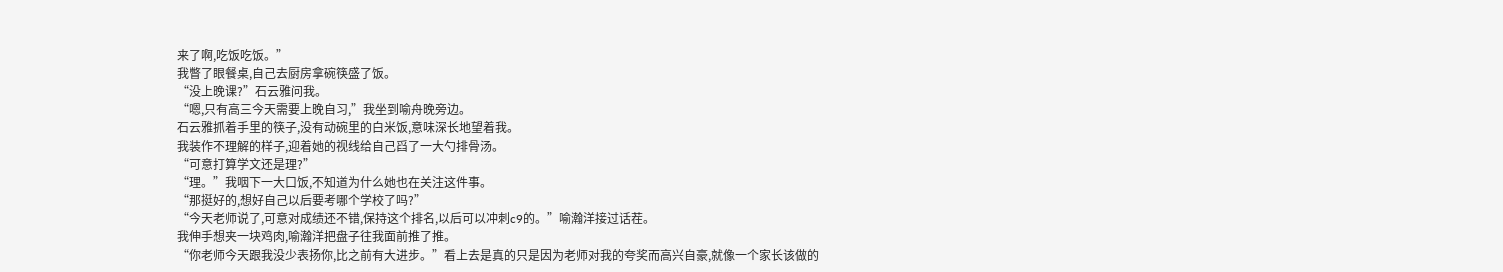来了啊,吃饭吃饭。”
我瞥了眼餐桌,自己去厨房拿碗筷盛了饭。
“没上晚课?”石云雅问我。
“嗯,只有高三今天需要上晚自习,”我坐到喻舟晚旁边。
石云雅抓着手里的筷子,没有动碗里的白米饭,意味深长地望着我。
我装作不理解的样子,迎着她的视线给自己舀了一大勺排骨汤。
“可意打算学文还是理?”
“理。”我咽下一大口饭,不知道为什么她也在关注这件事。
“那挺好的,想好自己以后要考哪个学校了吗?”
“今天老师说了,可意对成绩还不错,保持这个排名,以后可以冲刺c9的。”喻瀚洋接过话茬。
我伸手想夹一块鸡肉,喻瀚洋把盘子往我面前推了推。
“你老师今天跟我没少表扬你,比之前有大进步。”看上去是真的只是因为老师对我的夸奖而高兴自豪,就像一个家长该做的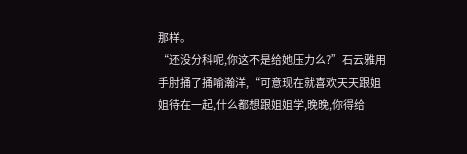那样。
“还没分科呢,你这不是给她压力么?”石云雅用手肘捅了捅喻瀚洋,“可意现在就喜欢天天跟姐姐待在一起,什么都想跟姐姐学,晚晚,你得给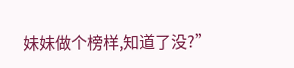妹妹做个榜样,知道了没?”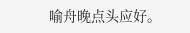喻舟晚点头应好。